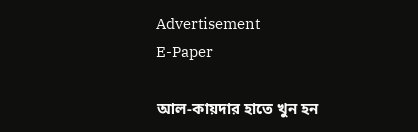Advertisement
E-Paper

আল-কায়দার হাতে খুন হন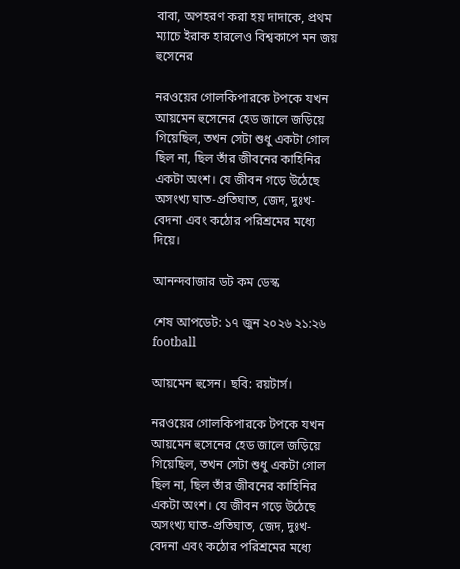বাবা, অপহরণ করা হয় দাদাকে, প্রথম ম্যাচে ইরাক হারলেও বিশ্বকাপে মন জয় হুসেনের

নরওয়ের গোলকিপারকে টপকে যখন আয়মেন হুসেনের হেড জালে জড়িয়ে গিয়েছিল, তখন সেটা শুধু একটা গোল ছিল না, ছিল তাঁর জীবনের কাহিনির একটা অংশ। যে জীবন গড়ে উঠেছে অসংখ্য ঘাত-প্রতিঘাত, জেদ, দুঃখ-বেদনা এবং কঠোর পরিশ্রমের মধ্যে দিয়ে।

আনন্দবাজার ডট কম ডেস্ক

শেষ আপডেট: ১৭ জুন ২০২৬ ২১:২৬
football

আয়মেন হুসেন। ছবি: রয়টার্স।

নরওয়ের গোলকিপারকে টপকে যখন আয়মেন হুসেনের হেড জালে জড়িয়ে গিয়েছিল, তখন সেটা শুধু একটা গোল ছিল না, ছিল তাঁর জীবনের কাহিনির একটা অংশ। যে জীবন গড়ে উঠেছে অসংখ্য ঘাত-প্রতিঘাত, জেদ, দুঃখ-বেদনা এবং কঠোর পরিশ্রমের মধ্যে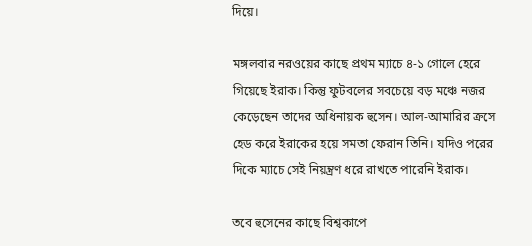দিয়ে।

মঙ্গলবার নরওয়ের কাছে প্রথম ম্যাচে ৪-১ গোলে হেরে গিয়েছে ইরাক। কিন্তু ফুটবলের সবচেয়ে বড় মঞ্চে নজর কেড়েছেন তাদের অধিনায়ক হুসেন। আল-আমারির ক্রসে হেড করে ইরাকের হয়ে সমতা ফেরান তিনি। যদিও পরের দিকে ম্যাচে সেই নিয়ন্ত্রণ ধরে রাখতে পারেনি ইরাক।

তবে হুসেনের কাছে বিশ্বকাপে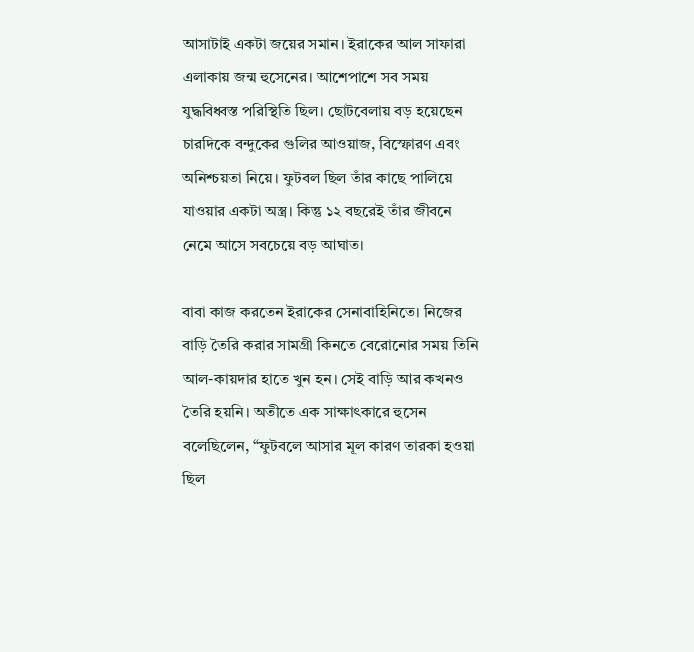আসাটাই একটা জয়ের সমান। ইরাকের আল সাফারা এলাকায় জন্ম হুসেনের। আশেপাশে সব সময় যুদ্ধবিধ্বস্ত পরিস্থিতি ছিল। ছোটবেলায় বড় হয়েছেন চারদিকে বন্দুকের গুলির আওয়াজ, বিস্ফোরণ এবং অনিশ্চয়তা নিয়ে। ফুটবল ছিল তাঁর কাছে পালিয়ে যাওয়ার একটা অস্ত্র। কিন্তু ১২ বছরেই তাঁর জীবনে নেমে আসে সবচেয়ে বড় আঘাত।

বাবা কাজ করতেন ইরাকের সেনাবাহিনিতে। নিজের বাড়ি তৈরি করার সামগ্রী কিনতে বেরোনোর সময় তিনি আল-কায়দার হাতে খুন হন। সেই বাড়ি আর কখনও তৈরি হয়নি। অতীতে এক সাক্ষাৎকারে হুসেন বলেছিলেন, “ফুটবলে আসার মূল কারণ তারকা হওয়া ছিল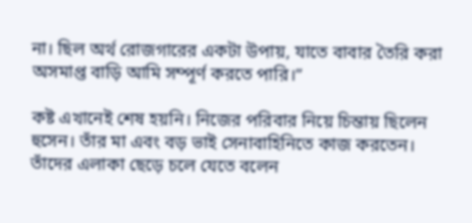না। ছিল অর্থ রোজগারের একটা উপায়, যাতে বাবার তৈরি করা অসমাপ্ত বাড়ি আমি সম্পূর্ণ করতে পারি।”

কষ্ট এখানেই শেষ হয়নি। নিজের পরিবার নিয়ে চিন্তায় ছিলেন হুসেন। তাঁর মা এবং বড় ভাই সেনাবাহিনিতে কাজ করতেন। তাঁদের এলাকা ছেড়ে চলে যেতে বলেন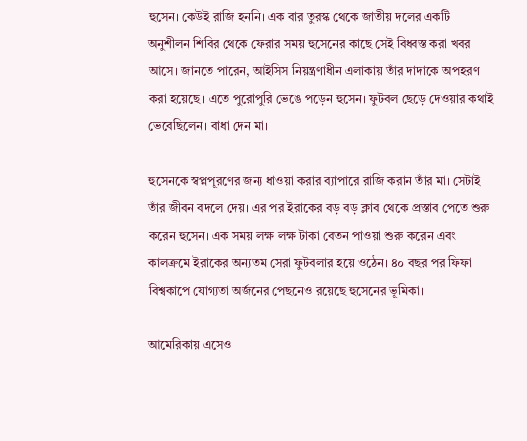হুসেন। কেউই রাজি হননি। এক বার তুরস্ক থেকে জাতীয় দলের একটি অনুশীলন শিবির থেকে ফেরার সময় হুসেনের কাছে সেই বিধ্বস্ত করা খবর আসে। জানতে পারেন, আইসিস নিয়ন্ত্রণাধীন এলাকায় তাঁর দাদাকে অপহরণ করা হয়েছে। এতে পুরোপুরি ভেঙে পড়েন হুসেন। ফুটবল ছেড়ে দেওয়ার কথাই ভেবেছিলেন। বাধা দেন মা।

হুসেনকে স্বপ্নপূরণের জন্য ধাওয়া করার ব্যাপারে রাজি করান তাঁর মা। সেটাই তাঁর জীবন বদলে দেয়। এর পর ইরাকের বড় বড় ক্লাব থেকে প্রস্তাব পেতে শুরু করেন হুসেন। এক সময় লক্ষ লক্ষ টাকা বেতন পাওয়া শুরু করেন এবং কালক্রমে ইরাকের অন্যতম সেরা ফুটবলার হয়ে ওঠেন। ৪০ বছর পর ফিফা বিশ্বকাপে যোগ্যতা অর্জনের পেছনেও রয়েছে হুসেনের ভূমিকা।

আমেরিকায় এসেও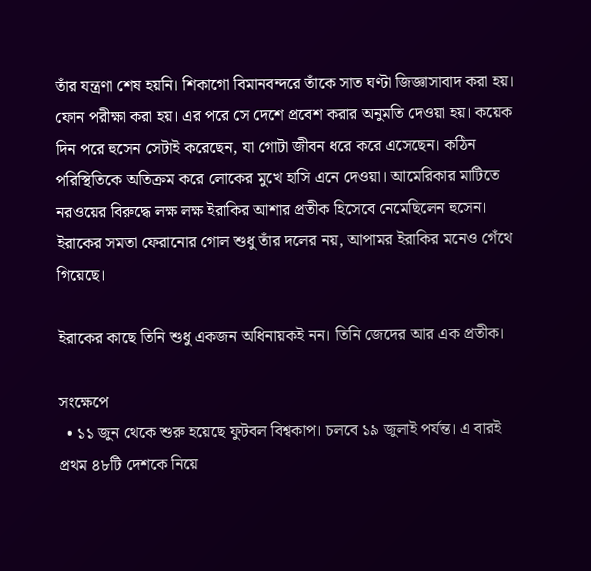তাঁর যন্ত্রণা শেষ হয়নি। শিকাগো বিমানবন্দরে তাঁকে সাত ঘণ্টা জিজ্ঞাসাবাদ করা হয়। ফোন পরীক্ষা করা হয়। এর পরে সে দেশে প্রবেশ করার অনুমতি দেওয়া হয়। কয়েক দিন পরে হুসেন সেটাই করেছেন, যা গোটা জীবন ধরে করে এসেছেন। কঠিন পরিস্থিতিকে অতিক্রম করে লোকের মুখে হাসি এনে দেওয়া। আমেরিকার মাটিতে নরওয়ের বিরুদ্ধে লক্ষ লক্ষ ইরাকির আশার প্রতীক হিসেবে নেমেছিলেন হুসেন। ইরাকের সমতা ফেরানোর গোল শুধু তাঁর দলের নয়, আপামর ইরাকির মনেও গেঁথে গিয়েছে।

ইরাকের কাছে তিনি শুধু একজন অধিনায়কই নন। তিনি জেদের আর এক প্রতীক।

সংক্ষেপে
  • ১১ জুন থেকে শুরু হয়েছে ফুটবল বিশ্বকাপ। চলবে ১৯ জুলাই পর্যন্ত। এ বারই প্রথম ৪৮টি দেশকে নিয়ে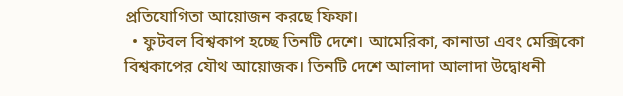প্রতিযোগিতা আয়োজন করছে ফিফা।
  • ফুটবল বিশ্বকাপ হচ্ছে তিনটি দেশে। আমেরিকা, কানাডা এবং মেক্সিকো বিশ্বকাপের যৌথ আয়োজক। তিনটি দেশে আলাদা আলাদা উদ্বোধনী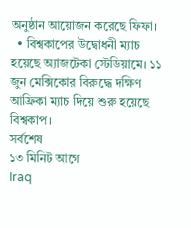অনুষ্ঠান আয়োজন করেছে ফিফা।
  • বিশ্বকাপের উদ্বোধনী ম্যাচ হয়েছে অ্যাজটেকা স্টেডিয়ামে। ১১ জুন মেক্সিকোর বিরুদ্ধে দক্ষিণ আফ্রিকা ম্যাচ দিয়ে শুরু হয়েছে বিশ্বকাপ।
সর্বশেষ
১৩ মিনিট আগে
Iraq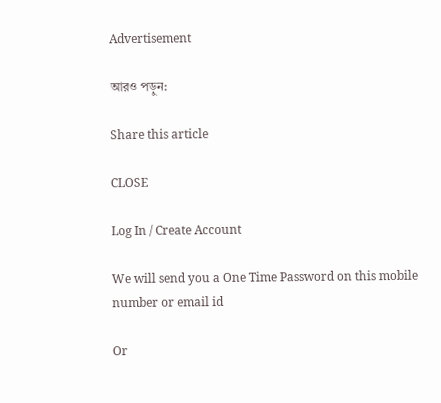Advertisement

আরও পড়ুন:

Share this article

CLOSE

Log In / Create Account

We will send you a One Time Password on this mobile number or email id

Or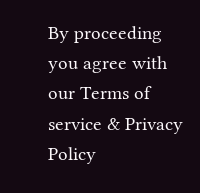By proceeding you agree with our Terms of service & Privacy Policy